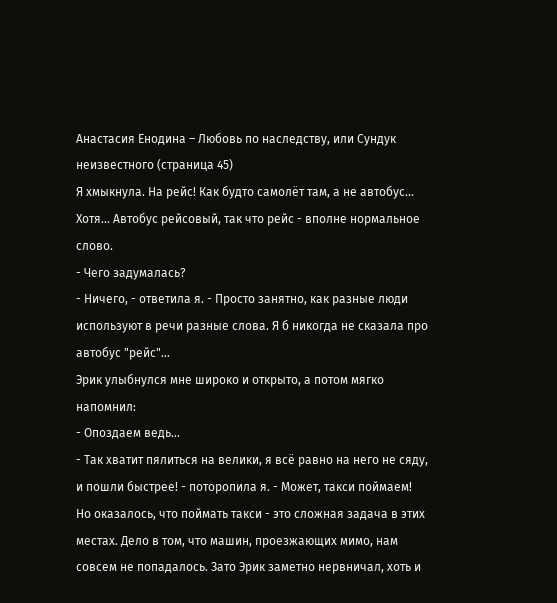Анастасия Енодина – Любовь по наследству, или Сундук неизвестного (страница 45)
Я хмыкнула. На рейс! Как будто самолёт там, а не автобус... Хотя... Автобус рейсовый, так что рейс - вполне нормальное слово.
- Чего задумалась?
- Ничего, - ответила я. - Просто занятно, как разные люди используют в речи разные слова. Я б никогда не сказала про автобус "рейс"...
Эрик улыбнулся мне широко и открыто, а потом мягко напомнил:
- Опоздаем ведь...
- Так хватит пялиться на велики, я всё равно на него не сяду, и пошли быстрее! - поторопила я. - Может, такси поймаем!
Но оказалось, что поймать такси - это сложная задача в этих местах. Дело в том, что машин, проезжающих мимо, нам совсем не попадалось. Зато Эрик заметно нервничал, хоть и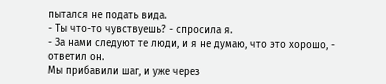пытался не подать вида.
- Ты что-то чувствуешь? - спросила я.
- За нами следуют те люди, и я не думаю, что это хорошо, - ответил он.
Мы прибавили шаг, и уже через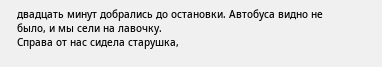двадцать минут добрались до остановки. Автобуса видно не было, и мы сели на лавочку.
Справа от нас сидела старушка,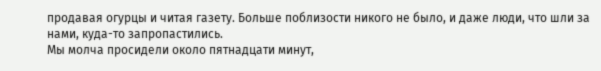продавая огурцы и читая газету. Больше поблизости никого не было, и даже люди, что шли за нами, куда-то запропастились.
Мы молча просидели около пятнадцати минут,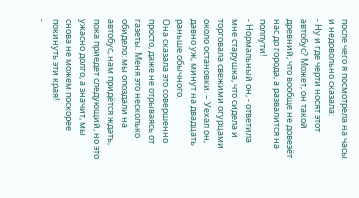после чего я посмотрела на часы и недовольно сказала:
- Ну и где черти носят этот автобус? Может, он такой древний, что вообще не довезёт нас до города, а развалится на полпути!
- Нормальный он, - ответила мне старушка, что сидела и торговала свежими огурцами около остановки. – Уехал он, давно уж, минут на двадцать раньше обычного.
Она сказала это совершенно просто, даже не отрываясь от газеты. Меня это несколько обидело: мы опоздали на автобус, нам придётся ждать, пока приедет следующий, но это ужасно долго, а значит, мы снова не можем поскорее покинуть эти края!
-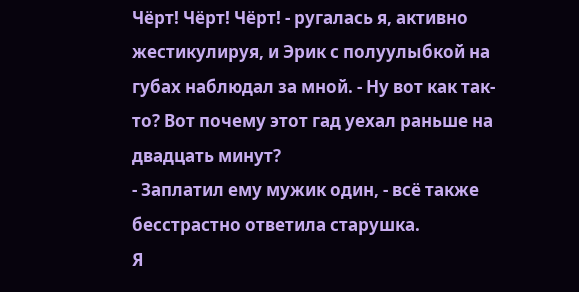Чёрт! Чёрт! Чёрт! - ругалась я, активно жестикулируя, и Эрик с полуулыбкой на губах наблюдал за мной. - Ну вот как так-то? Вот почему этот гад уехал раньше на двадцать минут?
- Заплатил ему мужик один, - всё также бесстрастно ответила старушка.
Я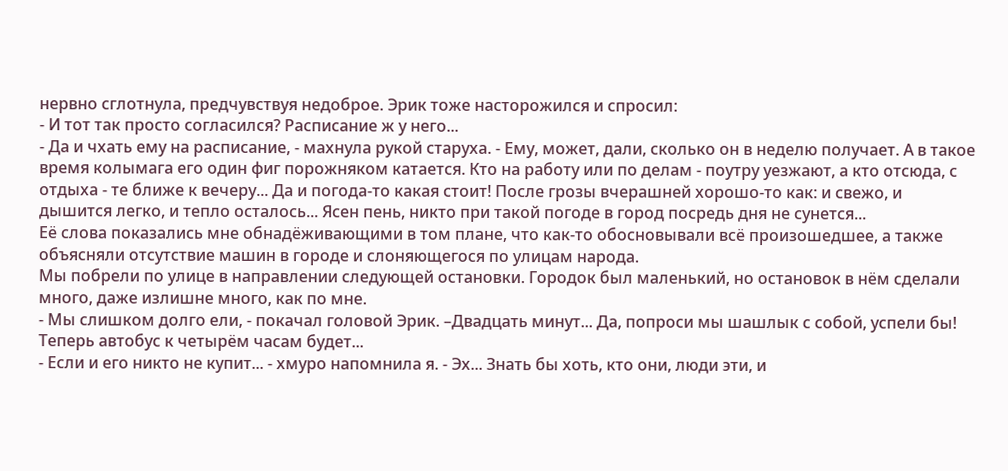нервно сглотнула, предчувствуя недоброе. Эрик тоже насторожился и спросил:
- И тот так просто согласился? Расписание ж у него...
- Да и чхать ему на расписание, - махнула рукой старуха. - Ему, может, дали, сколько он в неделю получает. А в такое время колымага его один фиг порожняком катается. Кто на работу или по делам - поутру уезжают, а кто отсюда, с отдыха - те ближе к вечеру... Да и погода-то какая стоит! После грозы вчерашней хорошо-то как: и свежо, и дышится легко, и тепло осталось... Ясен пень, никто при такой погоде в город посредь дня не сунется...
Её слова показались мне обнадёживающими в том плане, что как-то обосновывали всё произошедшее, а также объясняли отсутствие машин в городе и слоняющегося по улицам народа.
Мы побрели по улице в направлении следующей остановки. Городок был маленький, но остановок в нём сделали много, даже излишне много, как по мне.
- Мы слишком долго ели, - покачал головой Эрик. –Двадцать минут... Да, попроси мы шашлык с собой, успели бы! Теперь автобус к четырём часам будет...
- Если и его никто не купит... - хмуро напомнила я. - Эх... Знать бы хоть, кто они, люди эти, и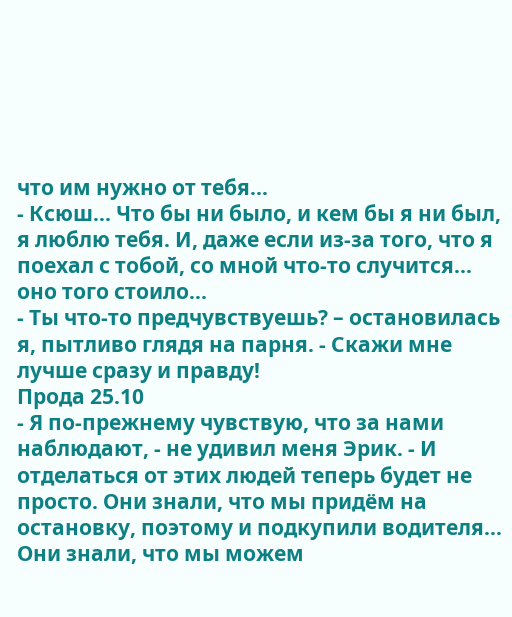что им нужно от тебя...
- Ксюш... Что бы ни было, и кем бы я ни был, я люблю тебя. И, даже если из-за того, что я поехал с тобой, со мной что-то случится... оно того стоило...
- Ты что-то предчувствуешь? – остановилась я, пытливо глядя на парня. - Скажи мне лучше сразу и правду!
Прода 25.10
- Я по-прежнему чувствую, что за нами наблюдают, - не удивил меня Эрик. - И отделаться от этих людей теперь будет не просто. Они знали, что мы придём на остановку, поэтому и подкупили водителя... Они знали, что мы можем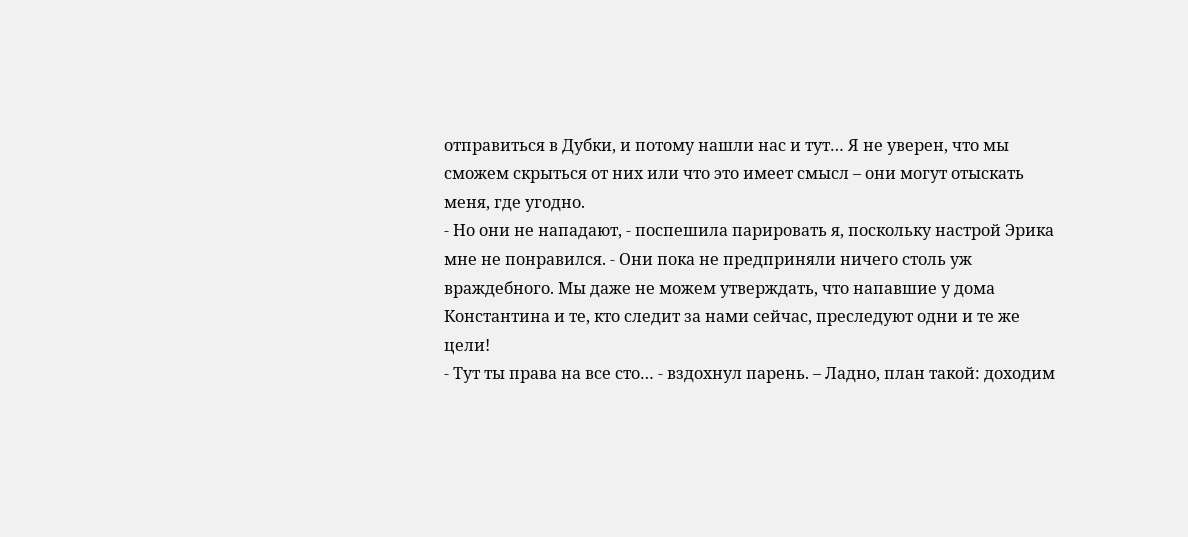отправиться в Дубки, и потому нашли нас и тут… Я не уверен, что мы сможем скрыться от них или что это имеет смысл – они могут отыскать меня, где угодно.
- Но они не нападают, - поспешила парировать я, поскольку настрой Эрика мне не понравился. - Они пока не предприняли ничего столь уж враждебного. Мы даже не можем утверждать, что напавшие у дома Константина и те, кто следит за нами сейчас, преследуют одни и те же цели!
- Тут ты права на все сто… - вздохнул парень. – Ладно, план такой: доходим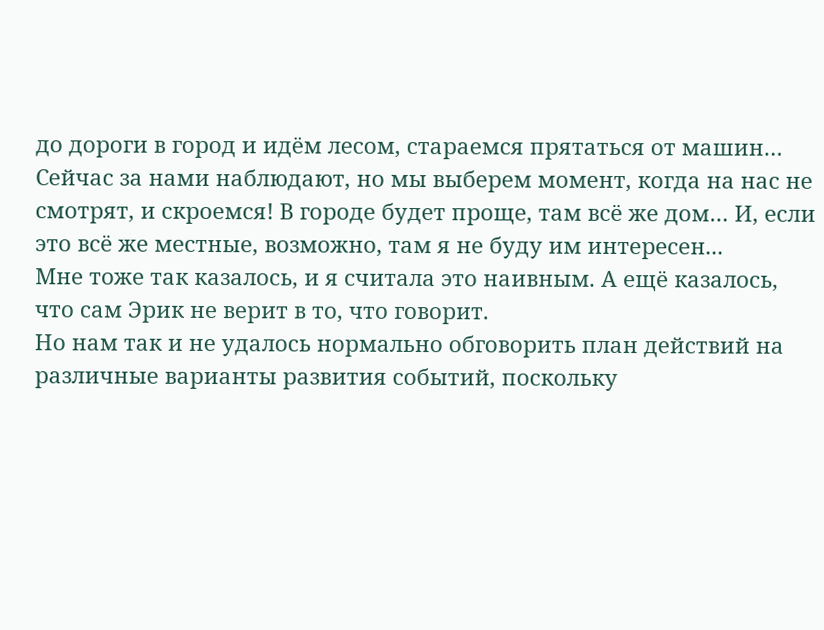до дороги в город и идём лесом, стараемся прятаться от машин… Сейчас за нами наблюдают, но мы выберем момент, когда на нас не смотрят, и скроемся! В городе будет проще, там всё же дом… И, если это всё же местные, возможно, там я не буду им интересен...
Мне тоже так казалось, и я считала это наивным. А ещё казалось, что сам Эрик не верит в то, что говорит.
Но нам так и не удалось нормально обговорить план действий на различные варианты развития событий, поскольку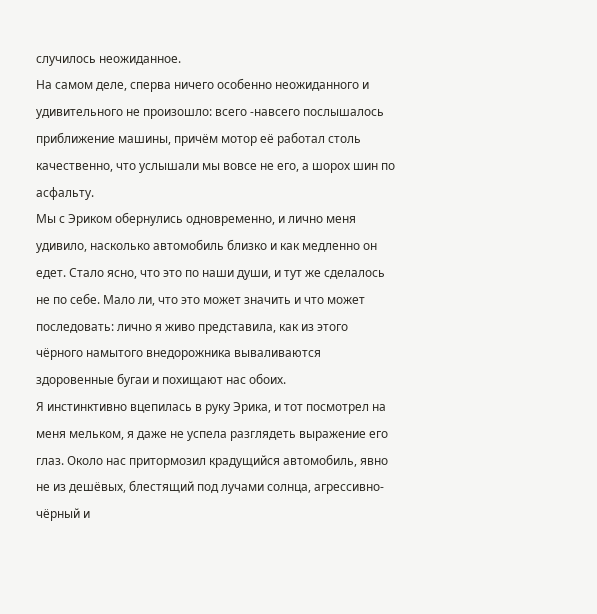случилось неожиданное.
На самом деле, сперва ничего особенно неожиданного и удивительного не произошло: всего -навсего послышалось приближение машины, причём мотор её работал столь качественно, что услышали мы вовсе не его, а шорох шин по асфальту.
Мы с Эриком обернулись одновременно, и лично меня удивило, насколько автомобиль близко и как медленно он едет. Стало ясно, что это по наши души, и тут же сделалось не по себе. Мало ли, что это может значить и что может последовать: лично я живо представила, как из этого чёрного намытого внедорожника вываливаются здоровенные бугаи и похищают нас обоих.
Я инстинктивно вцепилась в руку Эрика, и тот посмотрел на меня мельком, я даже не успела разглядеть выражение его глаз. Около нас притормозил крадущийся автомобиль, явно не из дешёвых, блестящий под лучами солнца, агрессивно-чёрный и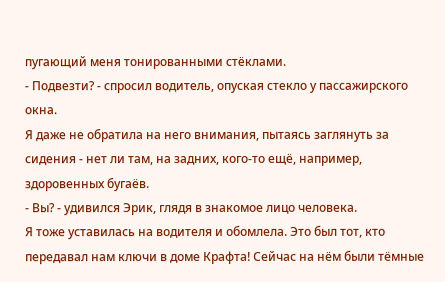пугающий меня тонированными стёклами.
- Подвезти? - спросил водитель, опуская стекло у пассажирского окна.
Я даже не обратила на него внимания, пытаясь заглянуть за сидения - нет ли там, на задних, кого-то ещё, например, здоровенных бугаёв.
- Вы? - удивился Эрик, глядя в знакомое лицо человека.
Я тоже уставилась на водителя и обомлела. Это был тот, кто передавал нам ключи в доме Крафта! Сейчас на нём были тёмные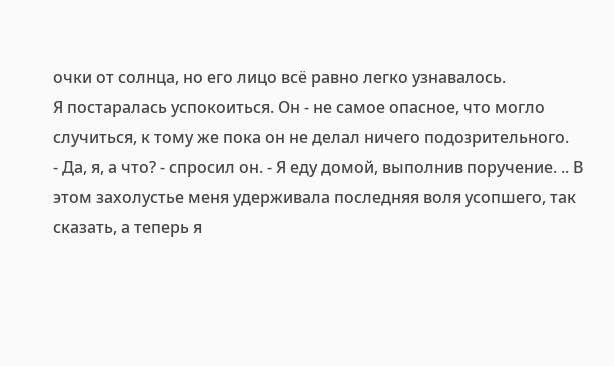очки от солнца, но его лицо всё равно легко узнавалось.
Я постаралась успокоиться. Он - не самое опасное, что могло случиться, к тому же пока он не делал ничего подозрительного.
- Да, я, а что? - спросил он. - Я еду домой, выполнив поручение. .. В этом захолустье меня удерживала последняя воля усопшего, так сказать, а теперь я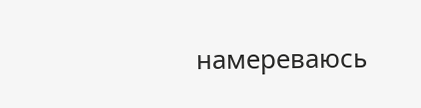намереваюсь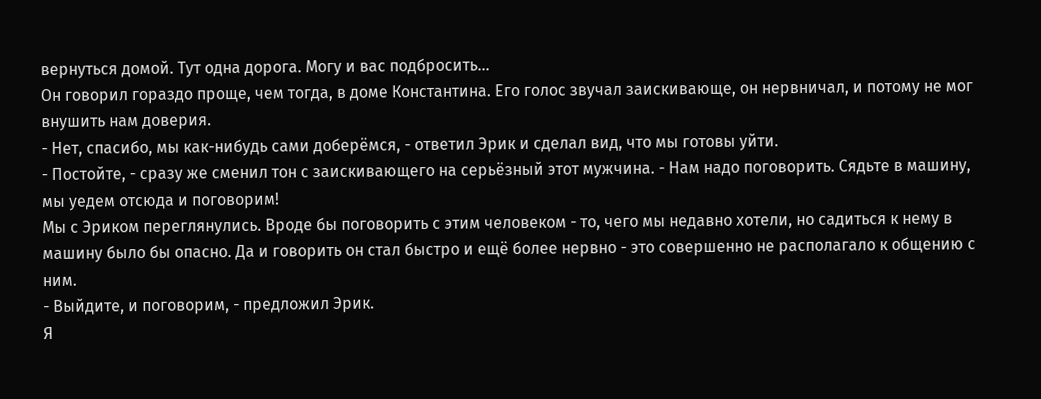вернуться домой. Тут одна дорога. Могу и вас подбросить...
Он говорил гораздо проще, чем тогда, в доме Константина. Его голос звучал заискивающе, он нервничал, и потому не мог внушить нам доверия.
- Нет, спасибо, мы как-нибудь сами доберёмся, - ответил Эрик и сделал вид, что мы готовы уйти.
- Постойте, - сразу же сменил тон с заискивающего на серьёзный этот мужчина. - Нам надо поговорить. Сядьте в машину, мы уедем отсюда и поговорим!
Мы с Эриком переглянулись. Вроде бы поговорить с этим человеком - то, чего мы недавно хотели, но садиться к нему в машину было бы опасно. Да и говорить он стал быстро и ещё более нервно - это совершенно не располагало к общению с ним.
- Выйдите, и поговорим, - предложил Эрик.
Я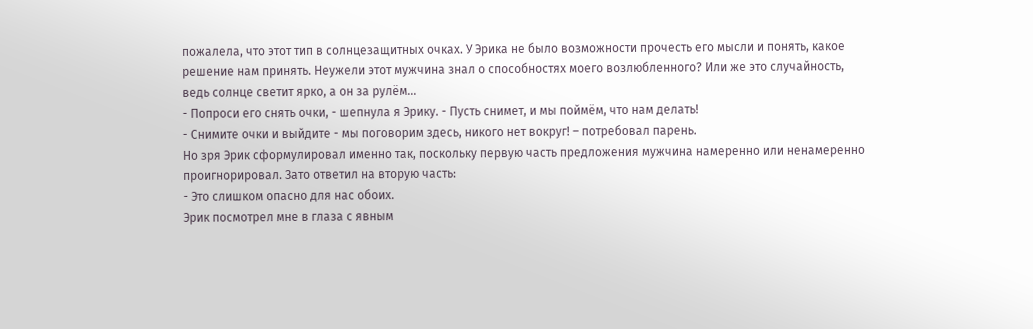пожалела, что этот тип в солнцезащитных очках. У Эрика не было возможности прочесть его мысли и понять, какое решение нам принять. Неужели этот мужчина знал о способностях моего возлюбленного? Или же это случайность, ведь солнце светит ярко, а он за рулём...
- Попроси его снять очки, - шепнула я Эрику. - Пусть снимет, и мы поймём, что нам делать!
- Снимите очки и выйдите - мы поговорим здесь, никого нет вокруг! – потребовал парень.
Но зря Эрик сформулировал именно так, поскольку первую часть предложения мужчина намеренно или ненамеренно проигнорировал. Зато ответил на вторую часть:
- Это слишком опасно для нас обоих.
Эрик посмотрел мне в глаза с явным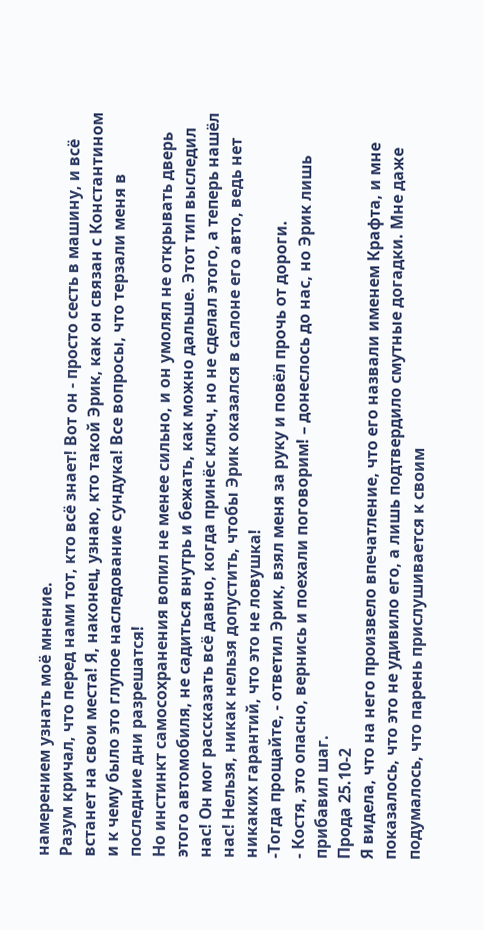намерением узнать моё мнение.
Разум кричал, что перед нами тот, кто всё знает! Вот он - просто сесть в машину, и всё встанет на свои места! Я, наконец, узнаю, кто такой Эрик, как он связан с Константином и к чему было это глупое наследование сундука! Все вопросы, что терзали меня в последние дни разрешатся!
Но инстинкт самосохранения вопил не менее сильно, и он умолял не открывать дверь этого автомобиля, не садиться внутрь и бежать, как можно дальше. Этот тип выследил нас! Он мог рассказать всё давно, когда принёс ключ, но не сделал этого, а теперь нашёл нас! Нельзя, никак нельзя допустить, чтобы Эрик оказался в салоне его авто, ведь нет никаких гарантий, что это не ловушка!
-Тогда прощайте, - ответил Эрик, взял меня за руку и повёл прочь от дороги.
- Костя, это опасно, вернись и поехали поговорим! – донеслось до нас, но Эрик лишь прибавил шаг.
Прода 25.10-2
Я видела, что на него произвело впечатление, что его назвали именем Крафта, и мне показалось, что это не удивило его, а лишь подтвердило смутные догадки. Мне даже подумалось, что парень прислушивается к своим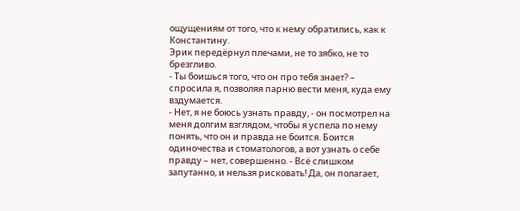ощущениям от того, что к нему обратились, как к Константину.
Эрик передёрнул плечами, не то зябко, не то брезгливо.
- Ты боишься того, что он про тебя знает? – спросила я, позволяя парню вести меня, куда ему вздумается.
- Нет, я не боюсь узнать правду, - он посмотрел на меня долгим взглядом, чтобы я успела по нему понять, что он и правда не боится. Боится одиночества и стоматологов, а вот узнать о себе правду – нет, совершенно. - Всё слишком запутанно, и нельзя рисковать! Да, он полагает,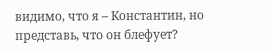видимо, что я – Константин, но представь, что он блефует?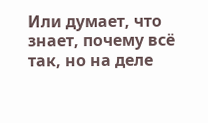Или думает, что знает, почему всё так, но на деле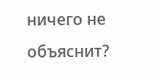ничего не объяснит?